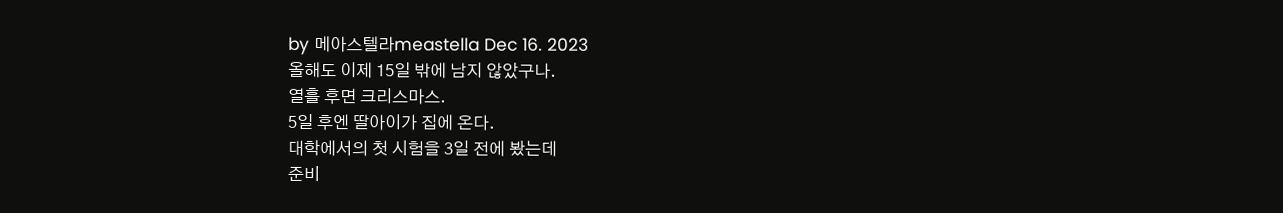by 메아스텔라meastella Dec 16. 2023
올해도 이제 15일 밖에 남지 않았구나.
열흘 후면 크리스마스.
5일 후엔 딸아이가 집에 온다.
대학에서의 첫 시험을 3일 전에 봤는데
준비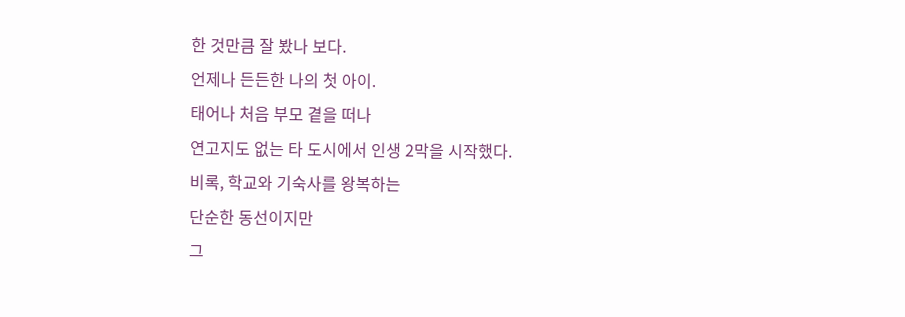한 것만큼 잘 봤나 보다.
언제나 든든한 나의 첫 아이.
태어나 처음 부모 곁을 떠나
연고지도 없는 타 도시에서 인생 2막을 시작했다.
비록, 학교와 기숙사를 왕복하는
단순한 동선이지만
그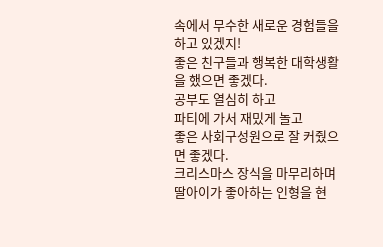속에서 무수한 새로운 경험들을 하고 있겠지!
좋은 친구들과 행복한 대학생활을 했으면 좋겠다.
공부도 열심히 하고
파티에 가서 재밌게 놀고
좋은 사회구성원으로 잘 커줬으면 좋겠다.
크리스마스 장식을 마무리하며
딸아이가 좋아하는 인형을 현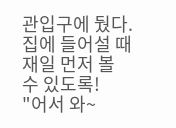관입구에 뒀다.
집에 들어설 때 재일 먼저 볼 수 있도록!
"어서 와~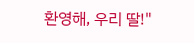환영해, 우리 딸!"